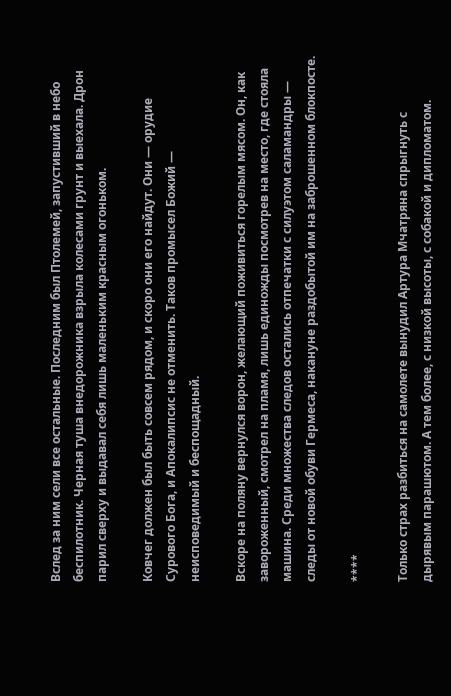Вслед за ним сели все остальные. Последним был Птолемей, запустивший в небо беспилотник. Черная туша внедорожника взрыла колесами грунт и выехала. Дрон парил сверху и выдавал себя лишь маленьким красным огоньком.

Ковчег должен был быть совсем рядом, и скоро они его найдут. Они — орудие Сурового Бога, и Апокалипсис не отменить. Таков промысел Божий — неисповедимый и беспощадный.

Вскоре на поляну вернулся ворон, желающий поживиться горелым мясом. Он, как завороженный, смотрел на пламя, лишь единожды посмотрев на место, где стояла машина. Среди множества следов остались отпечатки с силуэтом саламандры — следы от новой обуви Гермеса, накануне раздобытой им на заброшенном блокпосте.

****

Только страх разбиться на самолете вынудил Артура Мчатряна спрыгнуть с дырявым парашютом. А тем более, с низкой высоты, с собакой и дипломатом.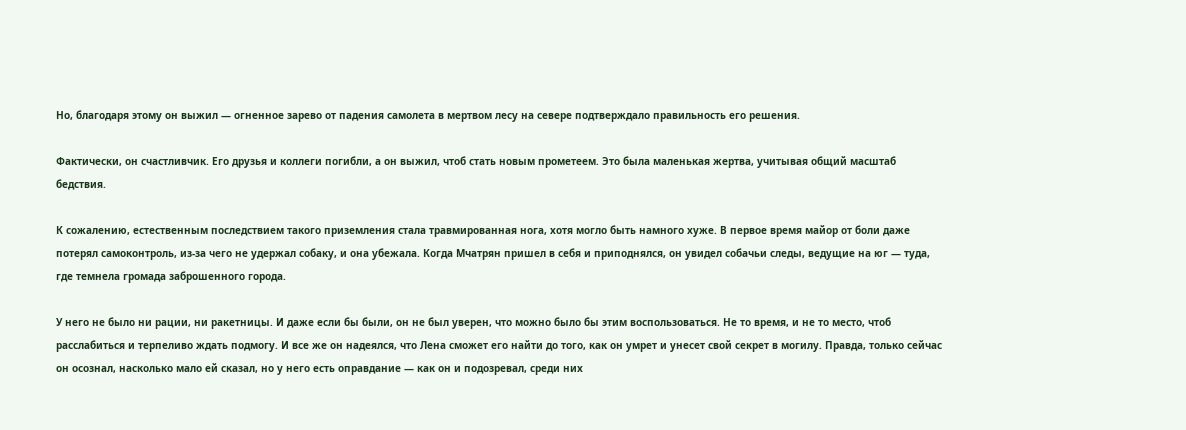Но, благодаря этому он выжил — огненное зарево от падения самолета в мертвом лесу на севере подтверждало правильность его решения.

Фактически, он счастливчик. Его друзья и коллеги погибли, а он выжил, чтоб стать новым прометеем. Это была маленькая жертва, учитывая общий масштаб бедствия.

К сожалению, естественным последствием такого приземления стала травмированная нога, хотя могло быть намного хуже. В первое время майор от боли даже потерял самоконтроль, из-за чего не удержал собаку, и она убежала. Когда Мчатрян пришел в себя и приподнялся, он увидел собачьи следы, ведущие на юг — туда, где темнела громада заброшенного города.

У него не было ни рации, ни ракетницы. И даже если бы были, он не был уверен, что можно было бы этим воспользоваться. Не то время, и не то место, чтоб расслабиться и терпеливо ждать подмогу. И все же он надеялся, что Лена сможет его найти до того, как он умрет и унесет свой секрет в могилу. Правда, только сейчас он осознал, насколько мало ей сказал, но у него есть оправдание — как он и подозревал, среди них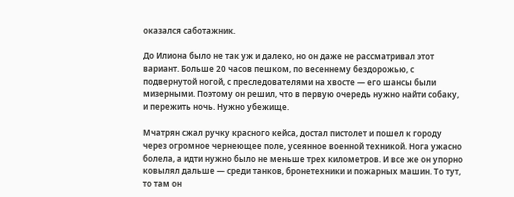оказался саботажник.

До Илиона было не так уж и далеко, но он даже не рассматривал этот вариант. Больше 20 часов пешком, по весеннему бездорожью, с подвернутой ногой, с преследователями на хвосте — его шансы были мизерными. Поэтому он решил, что в первую очередь нужно найти собаку, и пережить ночь. Нужно убежище.

Мчатрян сжал ручку красного кейса, достал пистолет и пошел к городу через огромное чернеющее поле, усеянное военной техникой. Нога ужасно болела, а идти нужно было не меньше трех километров. И все же он упорно ковылял дальше — среди танков, бронетехники и пожарных машин. То тут, то там он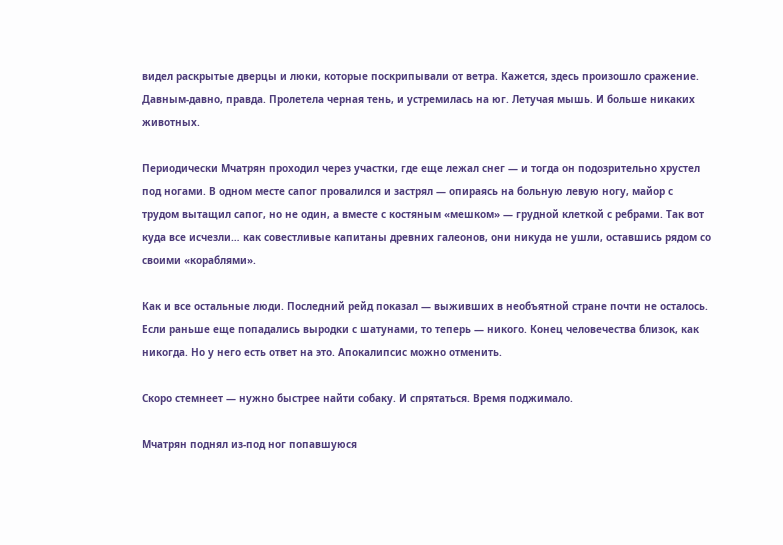видел раскрытые дверцы и люки, которые поскрипывали от ветра. Кажется, здесь произошло сражение. Давным-давно, правда. Пролетела черная тень, и устремилась на юг. Летучая мышь. И больше никаких животных.

Периодически Мчатрян проходил через участки, где еще лежал снег — и тогда он подозрительно хрустел под ногами. В одном месте сапог провалился и застрял — опираясь на больную левую ногу, майор с трудом вытащил сапог, но не один, а вместе с костяным «мешком» — грудной клеткой с ребрами. Так вот куда все исчезли… как совестливые капитаны древних галеонов, они никуда не ушли, оставшись рядом со своими «кораблями».

Как и все остальные люди. Последний рейд показал — выживших в необъятной стране почти не осталось. Если раньше еще попадались выродки с шатунами, то теперь — никого. Конец человечества близок, как никогда. Но у него есть ответ на это. Апокалипсис можно отменить.

Скоро стемнеет — нужно быстрее найти собаку. И спрятаться. Время поджимало.

Мчатрян поднял из-под ног попавшуюся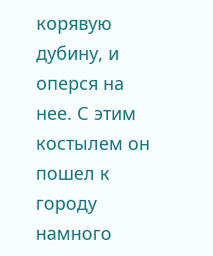корявую дубину, и оперся на нее. С этим костылем он пошел к городу намного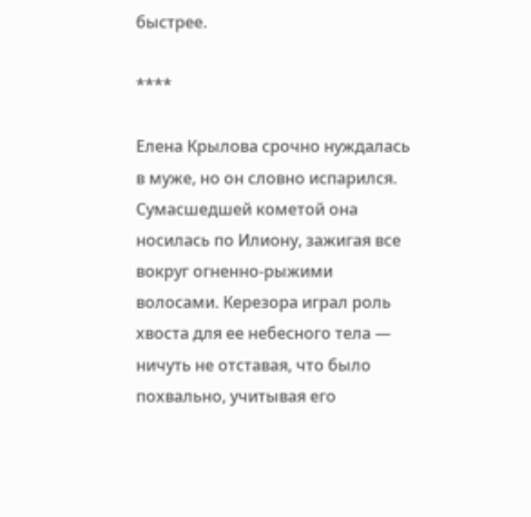быстрее.

****

Елена Крылова срочно нуждалась в муже, но он словно испарился. Сумасшедшей кометой она носилась по Илиону, зажигая все вокруг огненно-рыжими волосами. Керезора играл роль хвоста для ее небесного тела — ничуть не отставая, что было похвально, учитывая его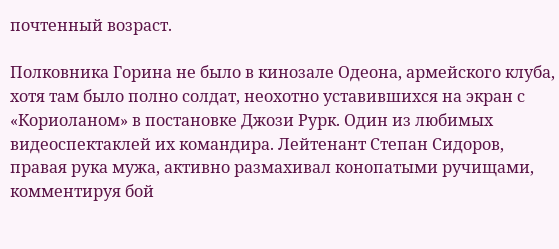почтенный возраст.

Полковника Горина не было в кинозале Одеона, армейского клуба, хотя там было полно солдат, неохотно уставившихся на экран с «Кориоланом» в постановке Джози Рурк. Один из любимых видеоспектаклей их командира. Лейтенант Степан Сидоров, правая рука мужа, активно размахивал конопатыми ручищами, комментируя бой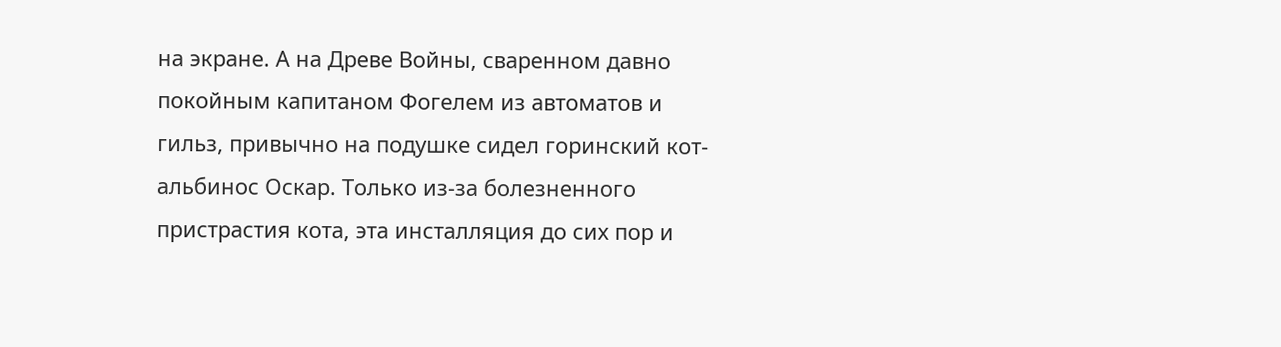на экране. А на Древе Войны, сваренном давно покойным капитаном Фогелем из автоматов и гильз, привычно на подушке сидел горинский кот-альбинос Оскар. Только из-за болезненного пристрастия кота, эта инсталляция до сих пор и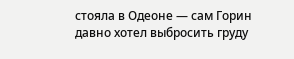стояла в Одеоне — сам Горин давно хотел выбросить груду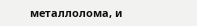металлолома, и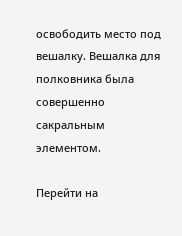освободить место под вешалку. Вешалка для полковника была совершенно сакральным элементом.

Перейти на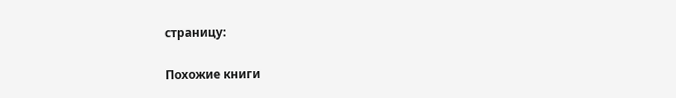страницу:

Похожие книги